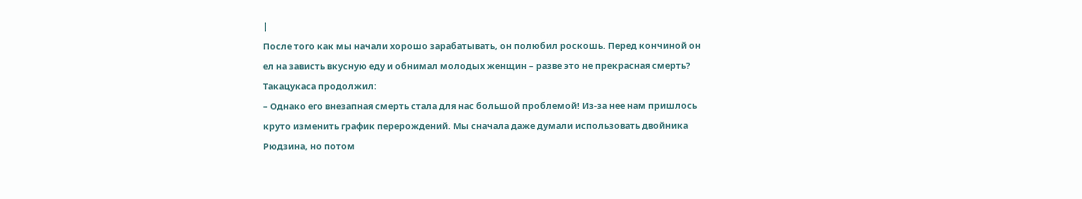|
После того как мы начали хорошо зарабатывать, он полюбил роскошь. Перед кончиной он ел на зависть вкусную еду и обнимал молодых женщин – разве это не прекрасная смерть?
Такацукаса продолжил:
– Однако его внезапная смерть стала для нас большой проблемой! Из-за нее нам пришлось круто изменить график перерождений. Мы сначала даже думали использовать двойника Рюдзина, но потом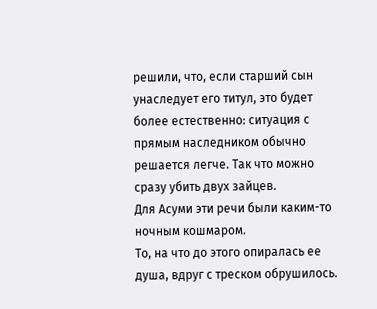решили, что, если старший сын унаследует его титул, это будет более естественно: ситуация с прямым наследником обычно решается легче. Так что можно сразу убить двух зайцев.
Для Асуми эти речи были каким-то ночным кошмаром.
То, на что до этого опиралась ее душа, вдруг с треском обрушилось.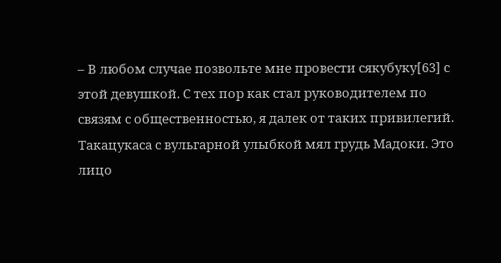– В любом случае позвольте мне провести сякубуку[63] с этой девушкой. С тех пор как стал руководителем по связям с общественностью, я далек от таких привилегий.
Такацукаса с вульгарной улыбкой мял грудь Мадоки. Это лицо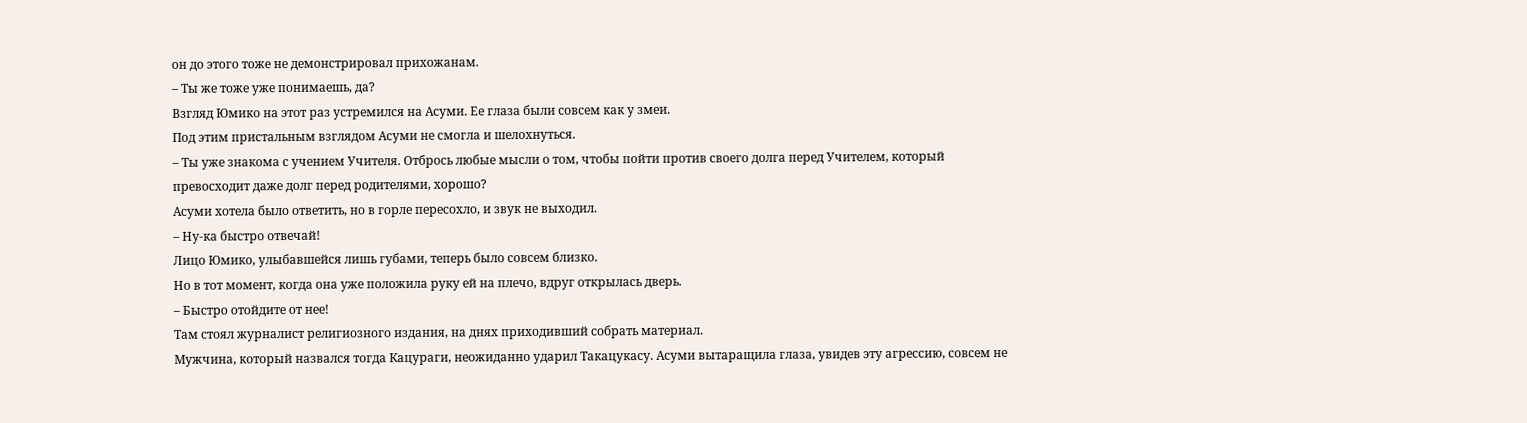он до этого тоже не демонстрировал прихожанам.
– Ты же тоже уже понимаешь, да?
Взгляд Юмико на этот раз устремился на Асуми. Ее глаза были совсем как у змеи.
Под этим пристальным взглядом Асуми не смогла и шелохнуться.
– Ты уже знакома с учением Учителя. Отбрось любые мысли о том, чтобы пойти против своего долга перед Учителем, который превосходит даже долг перед родителями, хорошо?
Асуми хотела было ответить, но в горле пересохло, и звук не выходил.
– Ну-ка быстро отвечай!
Лицо Юмико, улыбавшейся лишь губами, теперь было совсем близко.
Но в тот момент, когда она уже положила руку ей на плечо, вдруг открылась дверь.
– Быстро отойдите от нее!
Там стоял журналист религиозного издания, на днях приходивший собрать материал.
Мужчина, который назвался тогда Кацураги, неожиданно ударил Такацукасу. Асуми вытаращила глаза, увидев эту агрессию, совсем не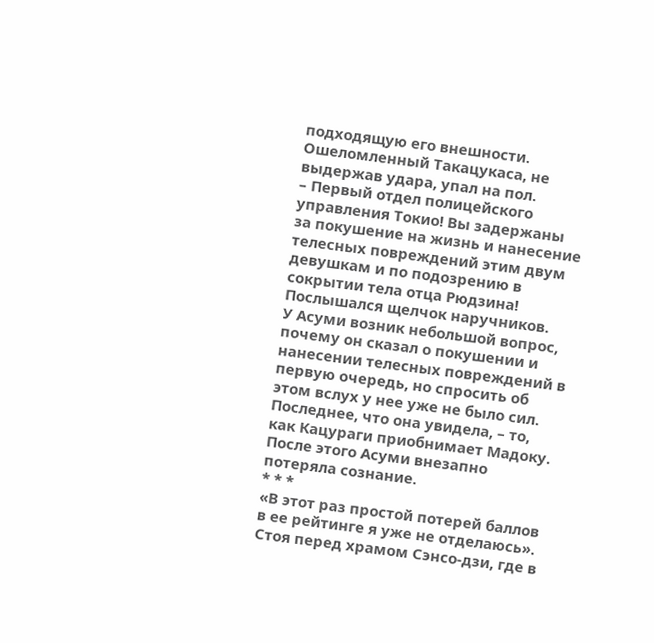подходящую его внешности. Ошеломленный Такацукаса, не выдержав удара, упал на пол.
– Первый отдел полицейского управления Токио! Вы задержаны за покушение на жизнь и нанесение телесных повреждений этим двум девушкам и по подозрению в сокрытии тела отца Рюдзина!
Послышался щелчок наручников.
У Асуми возник небольшой вопрос, почему он сказал о покушении и нанесении телесных повреждений в первую очередь, но спросить об этом вслух у нее уже не было сил. Последнее, что она увидела, – то, как Кацураги приобнимает Мадоку. После этого Асуми внезапно потеряла сознание.
* * *
«В этот раз простой потерей баллов в ее рейтинге я уже не отделаюсь».
Стоя перед храмом Сэнсо-дзи, где в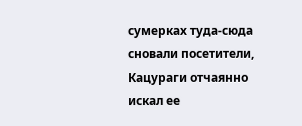сумерках туда-сюда сновали посетители, Кацураги отчаянно искал ее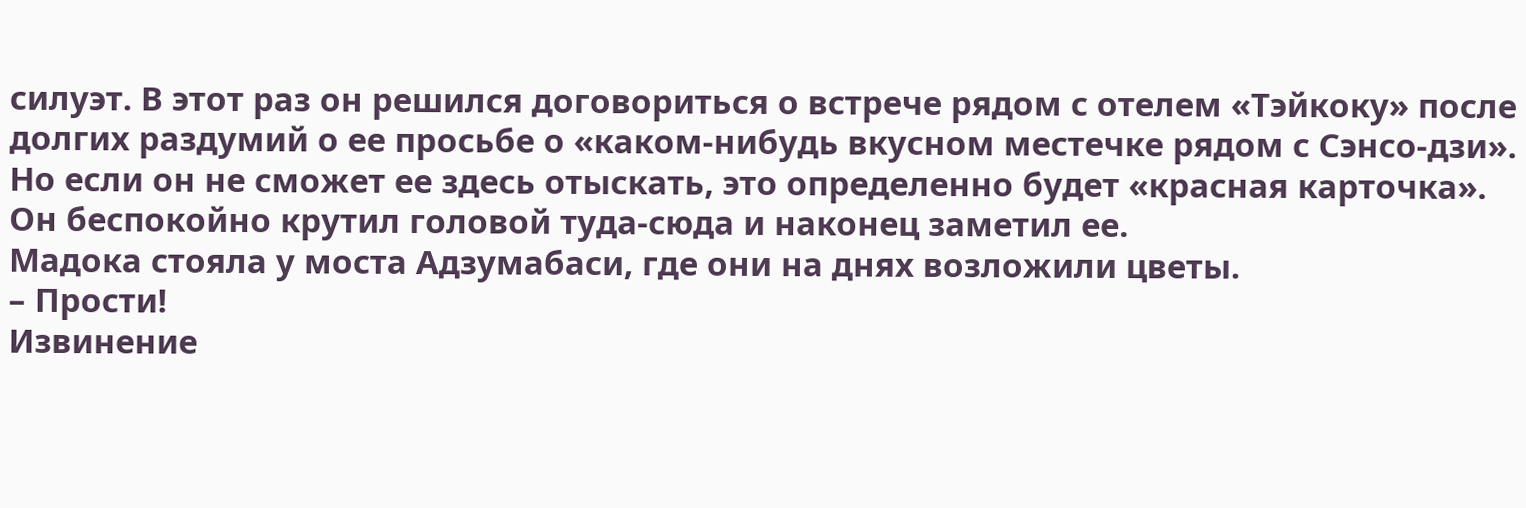силуэт. В этот раз он решился договориться о встрече рядом с отелем «Тэйкоку» после долгих раздумий о ее просьбе о «каком-нибудь вкусном местечке рядом с Сэнсо-дзи». Но если он не сможет ее здесь отыскать, это определенно будет «красная карточка».
Он беспокойно крутил головой туда-сюда и наконец заметил ее.
Мадока стояла у моста Адзумабаси, где они на днях возложили цветы.
– Прости!
Извинение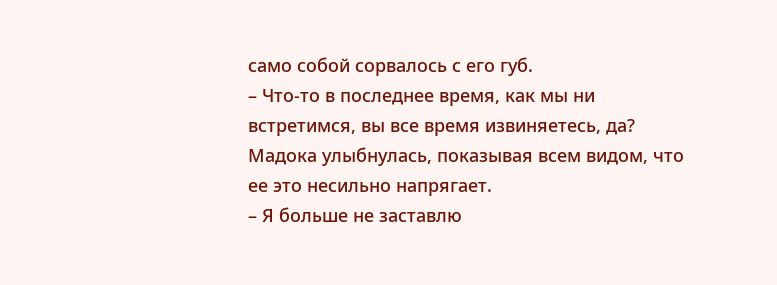само собой сорвалось с его губ.
– Что-то в последнее время, как мы ни встретимся, вы все время извиняетесь, да?
Мадока улыбнулась, показывая всем видом, что ее это несильно напрягает.
– Я больше не заставлю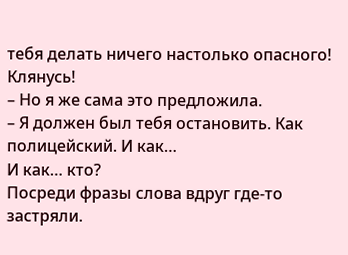тебя делать ничего настолько опасного! Клянусь!
– Но я же сама это предложила.
– Я должен был тебя остановить. Как полицейский. И как…
И как… кто?
Посреди фразы слова вдруг где-то застряли.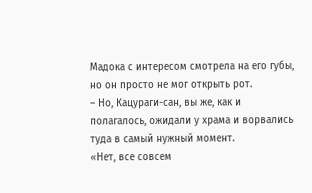Мадока с интересом смотрела на его губы, но он просто не мог открыть рот.
– Но, Кацураги-сан, вы же, как и полагалось, ожидали у храма и ворвались туда в самый нужный момент.
«Нет, все совсем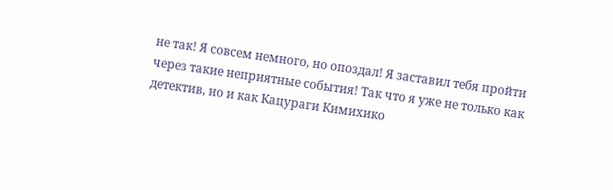не так! Я совсем немного, но опоздал! Я заставил тебя пройти через такие неприятные события! Так что я уже не только как детектив, но и как Кацураги Кимихико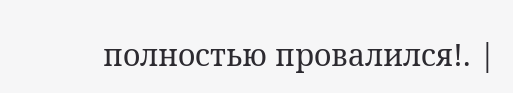полностью провалился!. |